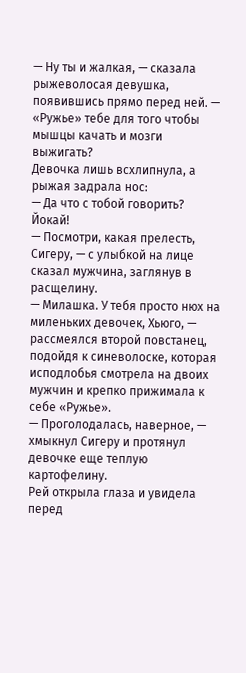— Ну ты и жалкая, — сказала рыжеволосая девушка, появившись прямо перед ней. — «Ружье» тебе для того чтобы мышцы качать и мозги выжигать?
Девочка лишь всхлипнула, а рыжая задрала нос:
— Да что с тобой говорить? Йокай!
— Посмотри, какая прелесть, Сигеру, — с улыбкой на лице сказал мужчина, заглянув в расщелину.
— Милашка. У тебя просто нюх на миленьких девочек, Хьюго, — рассмеялся второй повстанец, подойдя к синеволоске, которая исподлобья смотрела на двоих мужчин и крепко прижимала к себе «Ружье».
— Проголодалась, наверное, — хмыкнул Сигеру и протянул девочке еще теплую картофелину.
Рей открыла глаза и увидела перед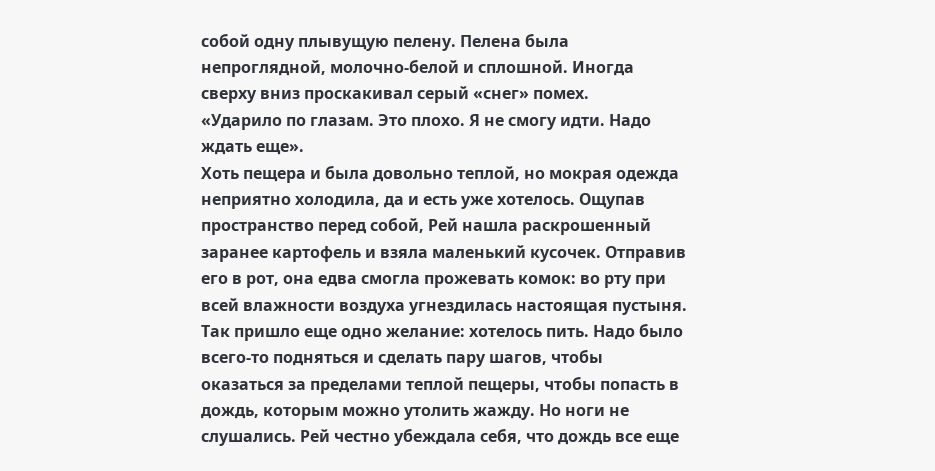собой одну плывущую пелену. Пелена была непроглядной, молочно-белой и сплошной. Иногда сверху вниз проскакивал серый «снег» помех.
«Ударило по глазам. Это плохо. Я не смогу идти. Надо ждать еще».
Хоть пещера и была довольно теплой, но мокрая одежда неприятно холодила, да и есть уже хотелось. Ощупав пространство перед собой, Рей нашла раскрошенный заранее картофель и взяла маленький кусочек. Отправив его в рот, она едва смогла прожевать комок: во рту при всей влажности воздуха угнездилась настоящая пустыня. Так пришло еще одно желание: хотелось пить. Надо было всего-то подняться и сделать пару шагов, чтобы оказаться за пределами теплой пещеры, чтобы попасть в дождь, которым можно утолить жажду. Но ноги не слушались. Рей честно убеждала себя, что дождь все еще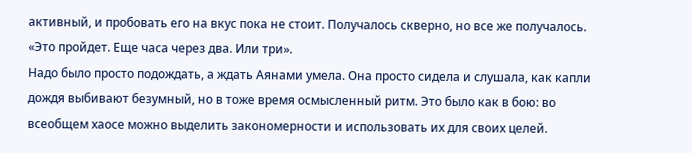активный, и пробовать его на вкус пока не стоит. Получалось скверно, но все же получалось.
«Это пройдет. Еще часа через два. Или три».
Надо было просто подождать, а ждать Аянами умела. Она просто сидела и слушала, как капли дождя выбивают безумный, но в тоже время осмысленный ритм. Это было как в бою: во всеобщем хаосе можно выделить закономерности и использовать их для своих целей.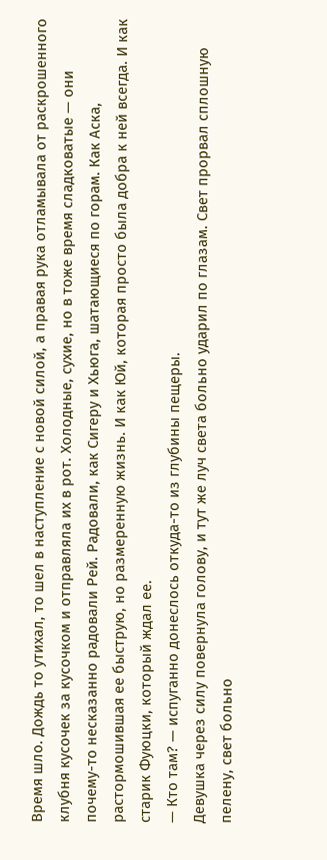Время шло. Дождь то утихал, то шел в наступление с новой силой, а правая рука отламывала от раскрошенного клубня кусочек за кусочком и отправляла их в рот. Холодные, сухие, но в тоже время сладковатые — они почему-то несказанно радовали Рей. Радовали, как Сигеру и Хьюга, шатающиеся по горам. Как Аска, растормошившая ее быструю, но размеренную жизнь. И как Юй, которая просто была добра к ней всегда. И как старик Фуюцки, который ждал ее.
— Кто там? — испуганно донеслось откуда-то из глубины пещеры.
Девушка через силу повернула голову, и тут же луч света больно ударил по глазам. Свет прорвал сплошную пелену, свет больно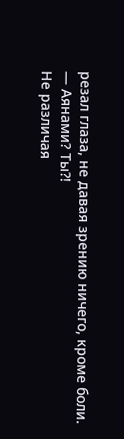резал глаза, не давая зрению ничего, кроме боли.
— Аянами? Ты?!
Не различая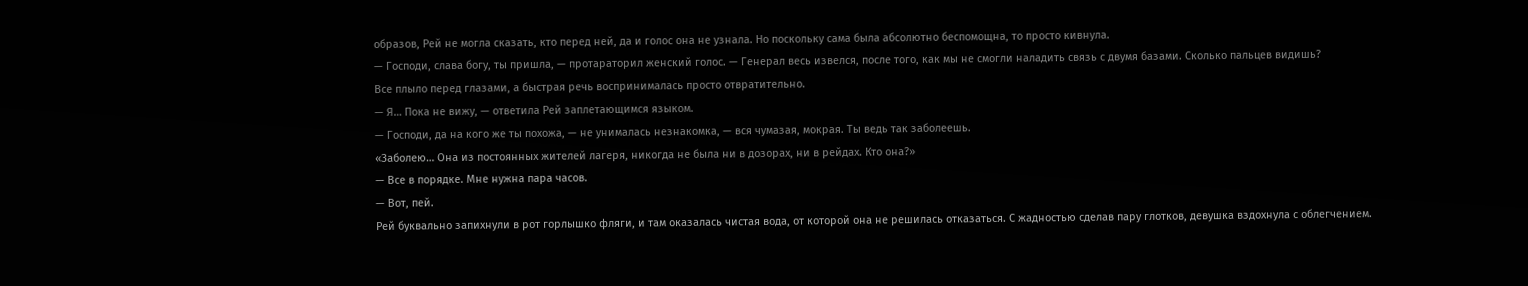образов, Рей не могла сказать, кто перед ней, да и голос она не узнала. Но поскольку сама была абсолютно беспомощна, то просто кивнула.
— Господи, слава богу, ты пришла, — протараторил женский голос. — Генерал весь извелся, после того, как мы не смогли наладить связь с двумя базами. Сколько пальцев видишь?
Все плыло перед глазами, а быстрая речь воспринималась просто отвратительно.
— Я… Пока не вижу, — ответила Рей заплетающимся языком.
— Господи, да на кого же ты похожа, — не унималась незнакомка, — вся чумазая, мокрая. Ты ведь так заболеешь.
«Заболею… Она из постоянных жителей лагеря, никогда не была ни в дозорах, ни в рейдах. Кто она?»
— Все в порядке. Мне нужна пара часов.
— Вот, пей.
Рей буквально запихнули в рот горлышко фляги, и там оказалась чистая вода, от которой она не решилась отказаться. С жадностью сделав пару глотков, девушка вздохнула с облегчением.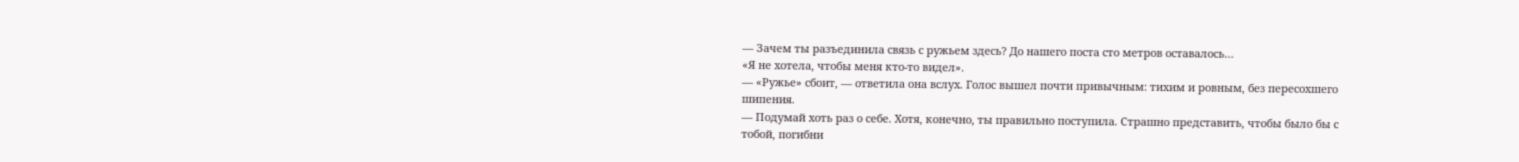— Зачем ты разъединила связь с ружьем здесь? До нашего поста сто метров оставалось…
«Я не хотела, чтобы меня кто-то видел».
— «Ружье» сбоит, — ответила она вслух. Голос вышел почти привычным: тихим и ровным, без пересохшего шипения.
— Подумай хоть раз о себе. Хотя, конечно, ты правильно поступила. Страшно представить, чтобы было бы с тобой, погибни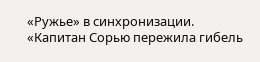«Ружье» в синхронизации.
«Капитан Сорью пережила гибель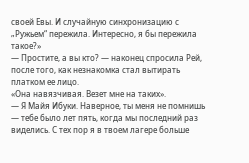своей Евы. И случайную синхронизацию с „Ружьем“ пережила. Интересно, я бы пережила такое?»
— Простите, а вы кто? — наконец спросила Рей, после того, как незнакомка стал вытирать платком ее лицо.
«Она навязчивая. Везет мне на таких».
— Я Майя Ибуки. Наверное, ты меня не помнишь — тебе было лет пять, когда мы последний раз виделись. С тех пор я в твоем лагере больше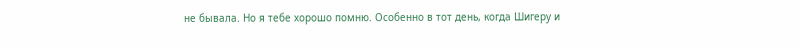не бывала. Но я тебе хорошо помню. Особенно в тот день, когда Шигеру и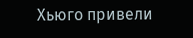Хьюго привели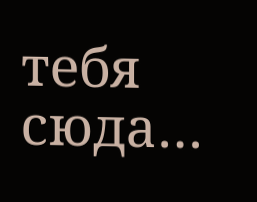тебя сюда…